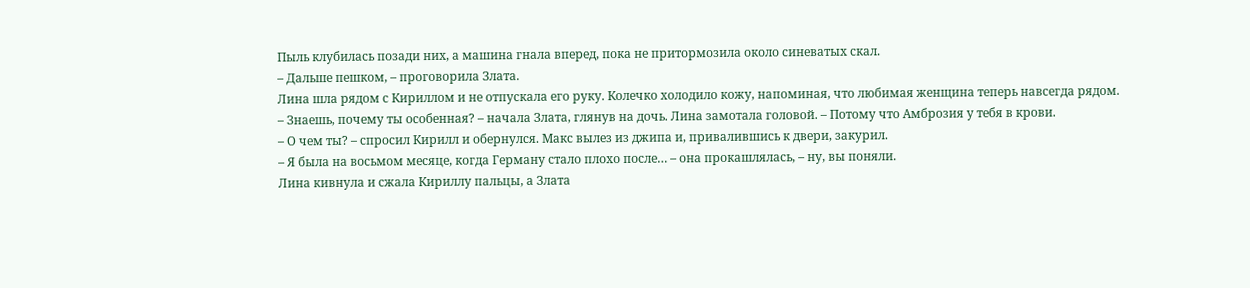Пыль клубилась позади них, а машина гнала вперед, пока не притормозила около синеватых скал.
– Дальше пешком, – проговорила Злата.
Лина шла рядом с Кириллом и не отпускала его руку. Колечко холодило кожу, напоминая, что любимая женщина теперь навсегда рядом.
– Знаешь, почему ты особенная? – начала Злата, глянув на дочь. Лина замотала головой. – Потому что Амброзия у тебя в крови.
– О чем ты? – спросил Кирилл и обернулся. Макс вылез из джипа и, привалившись к двери, закурил.
– Я была на восьмом месяце, когда Герману стало плохо после… – она прокашлялась, – ну, вы поняли.
Лина кивнула и сжала Кириллу пальцы, а Злата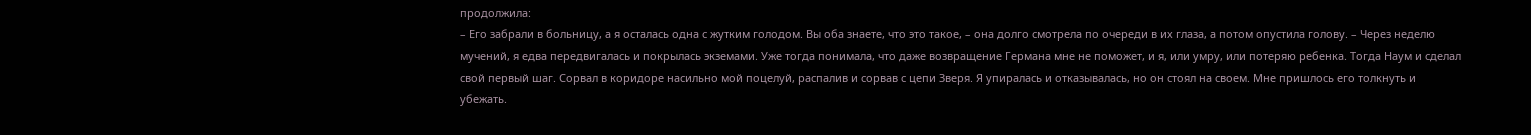продолжила:
– Его забрали в больницу, а я осталась одна с жутким голодом. Вы оба знаете, что это такое, – она долго смотрела по очереди в их глаза, а потом опустила голову. – Через неделю мучений, я едва передвигалась и покрылась экземами. Уже тогда понимала, что даже возвращение Германа мне не поможет, и я, или умру, или потеряю ребенка. Тогда Наум и сделал свой первый шаг. Сорвал в коридоре насильно мой поцелуй, распалив и сорвав с цепи Зверя. Я упиралась и отказывалась, но он стоял на своем. Мне пришлось его толкнуть и убежать.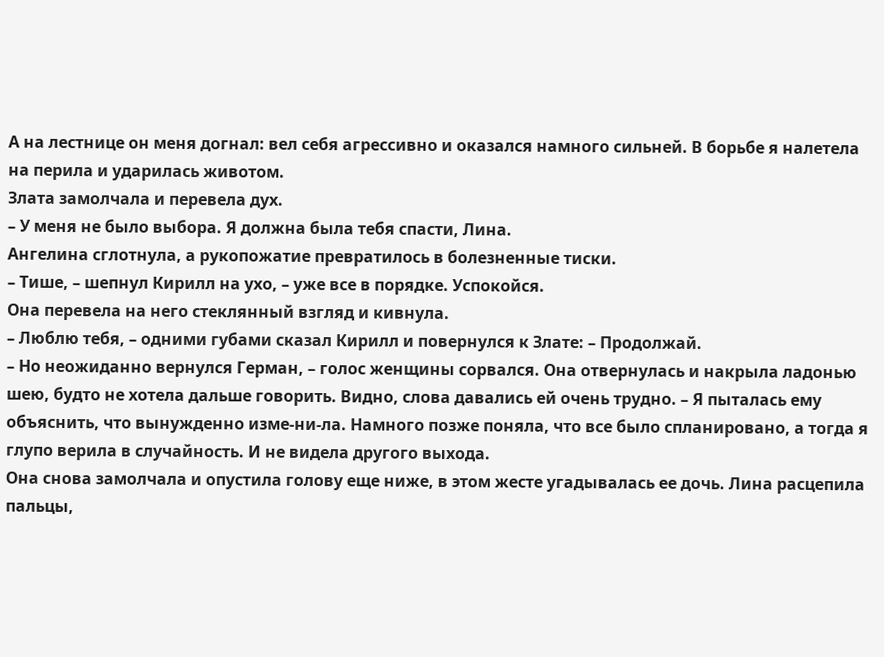А на лестнице он меня догнал: вел себя агрессивно и оказался намного сильней. В борьбе я налетела на перила и ударилась животом.
Злата замолчала и перевела дух.
– У меня не было выбора. Я должна была тебя спасти, Лина.
Ангелина сглотнула, а рукопожатие превратилось в болезненные тиски.
– Тише, – шепнул Кирилл на ухо, – уже все в порядке. Успокойся.
Она перевела на него стеклянный взгляд и кивнула.
– Люблю тебя, – одними губами сказал Кирилл и повернулся к Злате: – Продолжай.
– Но неожиданно вернулся Герман, – голос женщины сорвался. Она отвернулась и накрыла ладонью шею, будто не хотела дальше говорить. Видно, слова давались ей очень трудно. – Я пыталась ему объяснить, что вынужденно изме-ни-ла. Намного позже поняла, что все было спланировано, а тогда я глупо верила в случайность. И не видела другого выхода.
Она снова замолчала и опустила голову еще ниже, в этом жесте угадывалась ее дочь. Лина расцепила пальцы,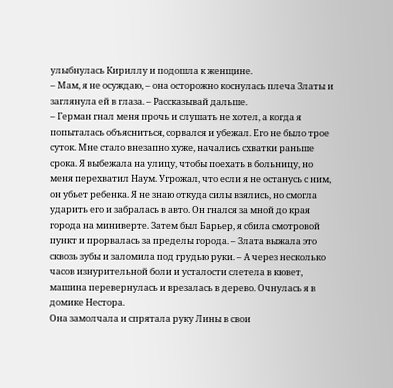улыбнулась Кириллу и подошла к женщине.
– Мам, я не осуждаю, – она осторожно коснулась плеча Златы и заглянула ей в глаза. – Рассказывай дальше.
– Герман гнал меня прочь и слушать не хотел, а когда я попыталась объясниться, сорвался и убежал. Его не было трое суток. Мне стало внезапно хуже, начались схватки раньше срока. Я выбежала на улицу, чтобы поехать в больницу, но меня перехватил Наум. Угрожал, что если я не останусь с ним, он убьет ребенка. Я не знаю откуда силы взялись, но смогла ударить его и забралась в авто. Он гнался за мной до края города на миниверте. Затем был Барьер, я сбила смотровой пункт и прорвалась за пределы города. – Злата выжала это сквозь зубы и заломила под грудью руки. – А через несколько часов изнурительной боли и усталости слетела в кювет, машина перевернулась и врезалась в дерево. Очнулась я в домике Нестора.
Она замолчала и спрятала руку Лины в свои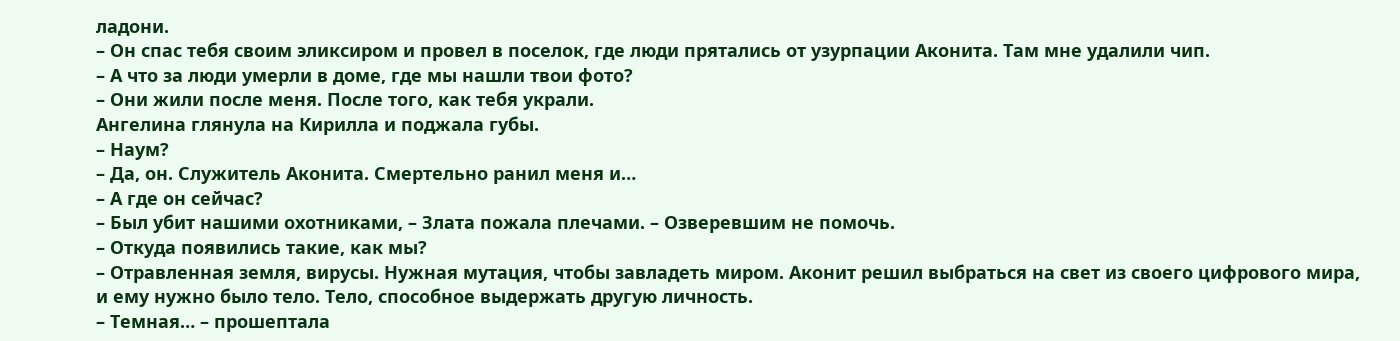ладони.
– Он спас тебя своим эликсиром и провел в поселок, где люди прятались от узурпации Аконита. Там мне удалили чип.
– А что за люди умерли в доме, где мы нашли твои фото?
– Они жили после меня. После того, как тебя украли.
Ангелина глянула на Кирилла и поджала губы.
– Наум?
– Да, он. Служитель Аконита. Смертельно ранил меня и…
– А где он сейчас?
– Был убит нашими охотниками, – Злата пожала плечами. – Озверевшим не помочь.
– Откуда появились такие, как мы?
– Отравленная земля, вирусы. Нужная мутация, чтобы завладеть миром. Аконит решил выбраться на свет из своего цифрового мира, и ему нужно было тело. Тело, способное выдержать другую личность.
– Темная… – прошептала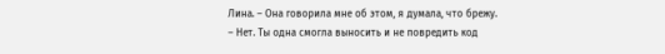Лина. – Она говорила мне об этом, я думала, что брежу.
– Нет. Ты одна смогла выносить и не повредить код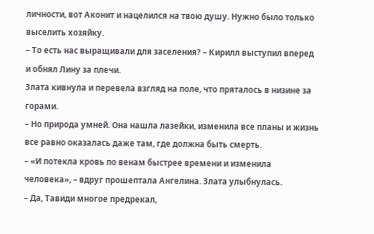личности, вот Аконит и нацелился на твою душу. Нужно было только выселить хозяйку.
– То есть нас выращивали для заселения? – Кирилл выступил вперед и обнял Лину за плечи.
Злата кивнула и перевела взгляд на поле, что пряталось в низине за горами.
– Но природа умней. Она нашла лазейки, изменила все планы и жизнь все равно оказалась даже там, где должна быть смерть.
– «И потекла кровь по венам быстрее времени и изменила человека», – вдруг прошептала Ангелина. Злата улыбнулась.
– Да, Тавиди многое предрекал,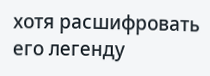хотя расшифровать его легенду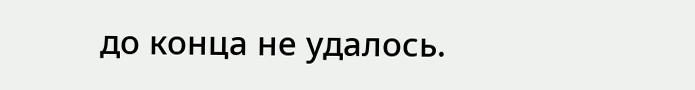до конца не удалось.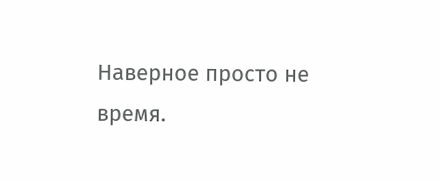Наверное просто не время.